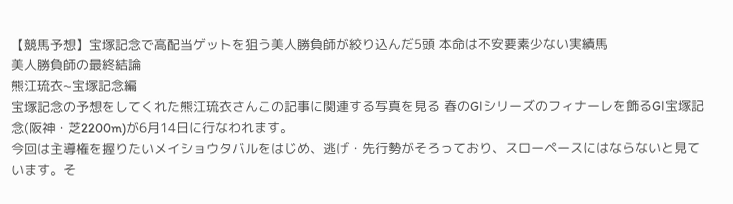【競馬予想】宝塚記念で高配当ゲットを狙う美人勝負師が絞り込んだ5頭 本命は不安要素少ない実績馬
美人勝負師の最終結論
熊江琉衣~宝塚記念編
宝塚記念の予想をしてくれた熊江琉衣さんこの記事に関連する写真を見る 春のGⅠシリーズのフィナーレを飾るGⅠ宝塚記念(阪神・芝2200m)が6月14日に行なわれます。
今回は主導権を握りたいメイショウタバルをはじめ、逃げ・先行勢がそろっており、スローペースにはならないと見ています。そ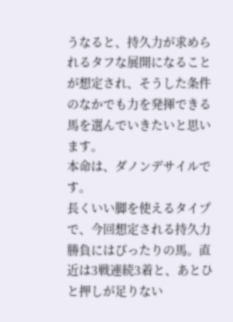うなると、持久力が求められるタフな展開になることが想定され、そうした条件のなかでも力を発揮できる馬を選んでいきたいと思います。
本命は、ダノンデサイルです。
長くいい脚を使えるタイプで、今回想定される持久力勝負にはぴったりの馬。直近は3戦連続3着と、あとひと押しが足りない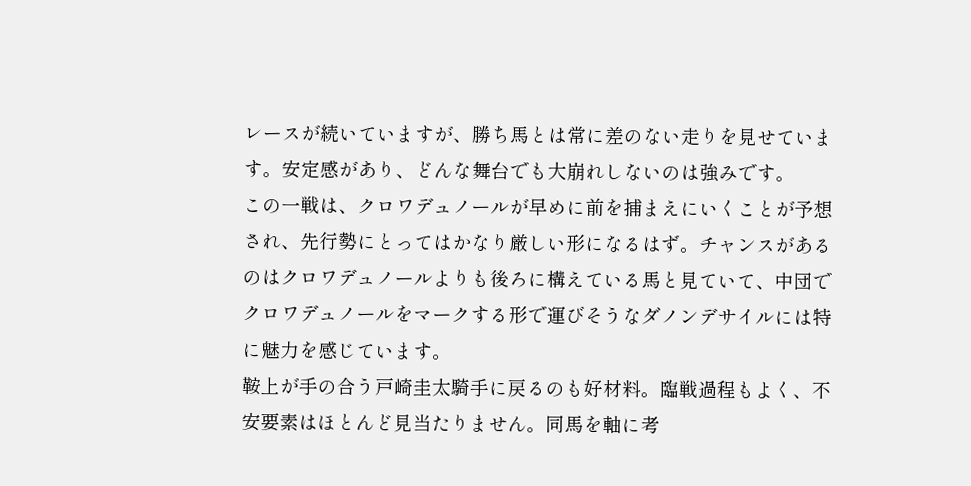レースが続いていますが、勝ち馬とは常に差のない走りを見せています。安定感があり、どんな舞台でも大崩れしないのは強みです。
この一戦は、クロワデュノールが早めに前を捕まえにいくことが予想され、先行勢にとってはかなり厳しい形になるはず。チャンスがあるのはクロワデュノールよりも後ろに構えている馬と見ていて、中団でクロワデュノールをマークする形で運びそうなダノンデサイルには特に魅力を感じています。
鞍上が手の合う戸崎圭太騎手に戻るのも好材料。臨戦過程もよく、不安要素はほとんど見当たりません。同馬を軸に考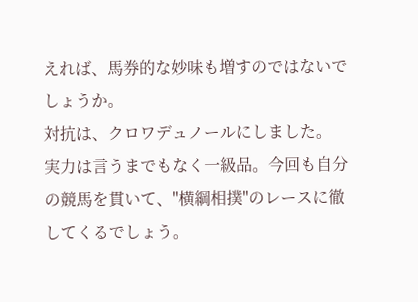えれば、馬券的な妙味も増すのではないでしょうか。
対抗は、クロワデュノールにしました。
実力は言うまでもなく一級品。今回も自分の競馬を貫いて、"横綱相撲"のレースに徹してくるでしょう。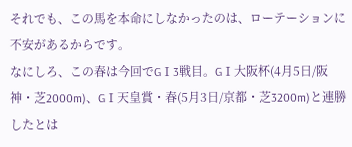それでも、この馬を本命にしなかったのは、ローテーションに不安があるからです。
なにしろ、この春は今回でGⅠ3戦目。GⅠ大阪杯(4月5日/阪神・芝2000m)、GⅠ天皇賞・春(5月3日/京都・芝3200m)と連勝したとは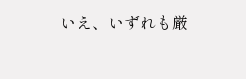いえ、いずれも厳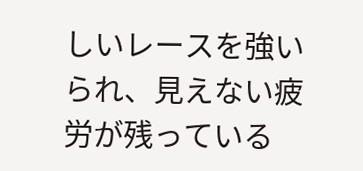しいレースを強いられ、見えない疲労が残っている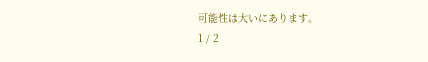可能性は大いにあります。
1 / 2